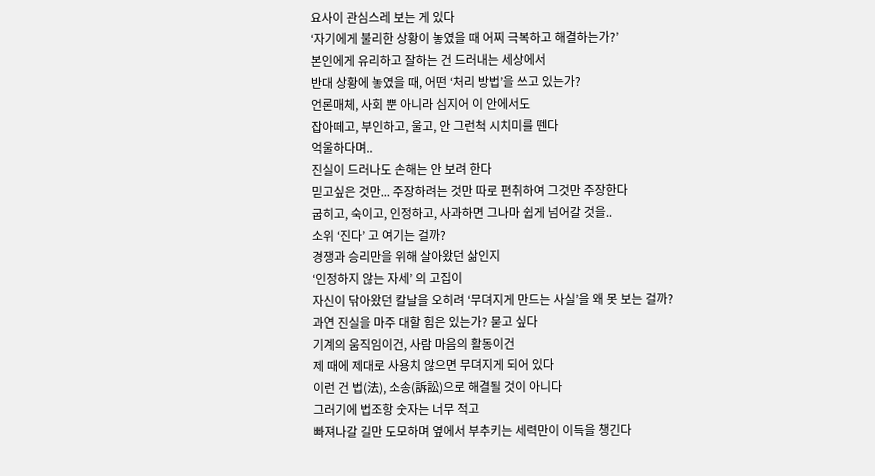요사이 관심스레 보는 게 있다
‘자기에게 불리한 상황이 놓였을 때 어찌 극복하고 해결하는가?’
본인에게 유리하고 잘하는 건 드러내는 세상에서
반대 상황에 놓였을 때, 어떤 ‘처리 방법’을 쓰고 있는가?
언론매체, 사회 뿐 아니라 심지어 이 안에서도
잡아떼고, 부인하고, 울고, 안 그런척 시치미를 뗀다
억울하다며..
진실이 드러나도 손해는 안 보려 한다
믿고싶은 것만... 주장하려는 것만 따로 편취하여 그것만 주장한다
굽히고, 숙이고, 인정하고, 사과하면 그나마 쉽게 넘어갈 것을..
소위 ‘진다’ 고 여기는 걸까?
경쟁과 승리만을 위해 살아왔던 삶인지
‘인정하지 않는 자세’ 의 고집이
자신이 닦아왔던 칼날을 오히려 ‘무뎌지게 만드는 사실’을 왜 못 보는 걸까?
과연 진실을 마주 대할 힘은 있는가? 묻고 싶다
기계의 움직임이건, 사람 마음의 활동이건
제 때에 제대로 사용치 않으면 무뎌지게 되어 있다
이런 건 법(法), 소송(訴訟)으로 해결될 것이 아니다
그러기에 법조항 숫자는 너무 적고
빠져나갈 길만 도모하며 옆에서 부추키는 세력만이 이득을 챙긴다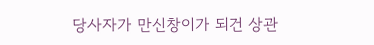당사자가 만신창이가 되건 상관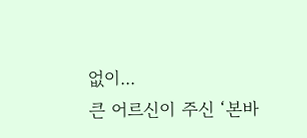없이...
큰 어르신이 주신 ‘본바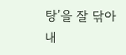탕’을 잘 닦아내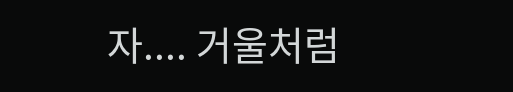자.... 거울처럼